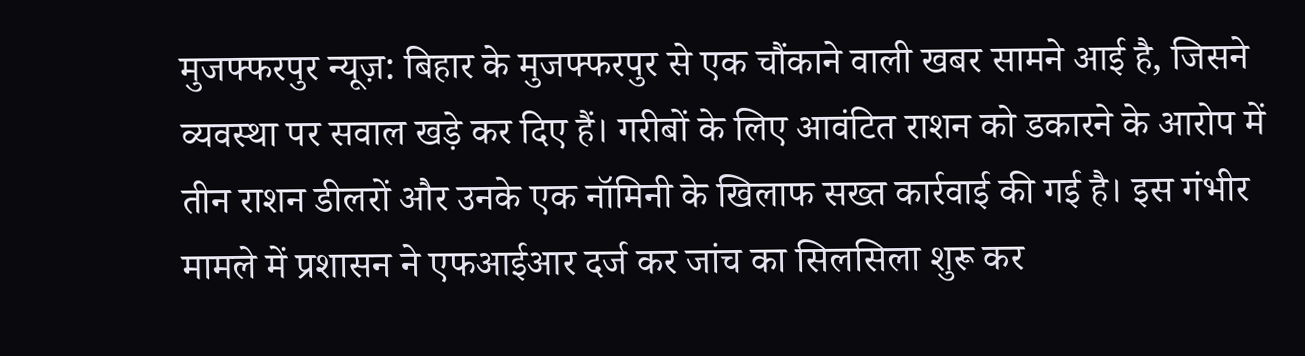मुजफ्फरपुर न्यूज़: बिहार के मुजफ्फरपुर से एक चौंकाने वाली खबर सामने आई है, जिसने व्यवस्था पर सवाल खड़े कर दिए हैं। गरीबों के लिए आवंटित राशन को डकारने के आरोप में तीन राशन डीलरों और उनके एक नॉमिनी के खिलाफ सख्त कार्रवाई की गई है। इस गंभीर मामले में प्रशासन ने एफआईआर दर्ज कर जांच का सिलसिला शुरू कर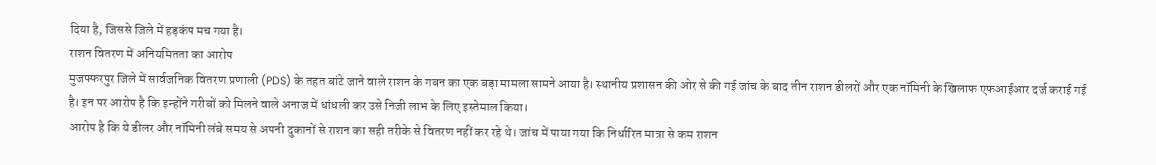दिया है, जिससे जिले में हड़कंप मच गया है।
राशन वितरण में अनियमितता का आरोप
मुजफ्फरपुर जिले में सार्वजनिक वितरण प्रणाली (PDS) के तहत बांटे जाने वाले राशन के गबन का एक बड़ा मामला सामने आया है। स्थानीय प्रशासन की ओर से की गई जांच के बाद तीन राशन डीलरों और एक नॉमिनी के खिलाफ एफआईआर दर्ज कराई गई है। इन पर आरोप है कि इन्होंने गरीबों को मिलने वाले अनाज में धांधली कर उसे निजी लाभ के लिए इस्तेमाल किया।
आरोप है कि ये डीलर और नॉमिनी लंबे समय से अपनी दुकानों से राशन का सही तरीके से वितरण नहीं कर रहे थे। जांच में पाया गया कि निर्धारित मात्रा से कम राशन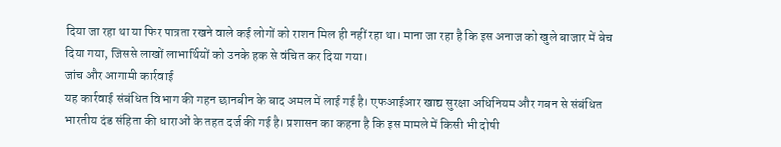दिया जा रहा था या फिर पात्रता रखने वाले कई लोगों को राशन मिल ही नहीं रहा था। माना जा रहा है कि इस अनाज को खुले बाजार में बेच दिया गया, जिससे लाखों लाभार्थियों को उनके हक से वंचित कर दिया गया।
जांच और आगामी कार्रवाई
यह कार्रवाई संबंधित विभाग की गहन छानबीन के बाद अमल में लाई गई है। एफआईआर खाद्य सुरक्षा अधिनियम और गबन से संबंधित भारतीय दंड संहिता की धाराओं के तहत दर्ज की गई है। प्रशासन का कहना है कि इस मामले में किसी भी दोषी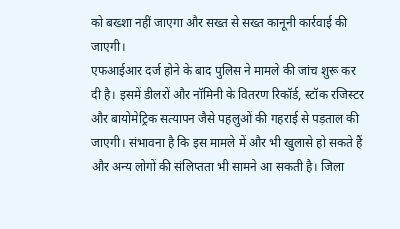को बख्शा नहीं जाएगा और सख्त से सख्त कानूनी कार्रवाई की जाएगी।
एफआईआर दर्ज होने के बाद पुलिस ने मामले की जांच शुरू कर दी है। इसमें डीलरों और नॉमिनी के वितरण रिकॉर्ड, स्टॉक रजिस्टर और बायोमेट्रिक सत्यापन जैसे पहलुओं की गहराई से पड़ताल की जाएगी। संभावना है कि इस मामले में और भी खुलासे हो सकते हैं और अन्य लोगों की संलिप्तता भी सामने आ सकती है। जिला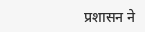प्रशासन ने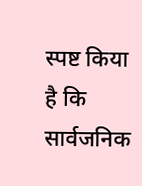स्पष्ट किया है कि सार्वजनिक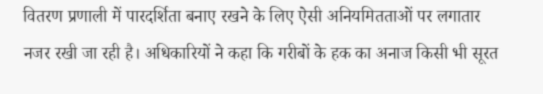वितरण प्रणाली में पारदर्शिता बनाए रखने के लिए ऐसी अनियमितताओं पर लगातार नजर रखी जा रही है। अधिकारियों ने कहा कि गरीबों के हक का अनाज किसी भी सूरत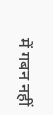में गबन नहीं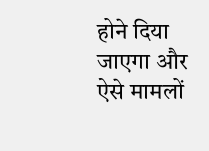होने दिया जाएगा और ऐसे मामलों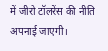में जीरो टॉलरेंस की नीति अपनाई जाएगी।